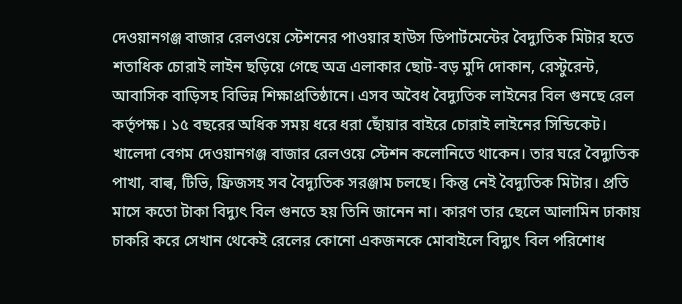দেওয়ানগঞ্জ বাজার রেলওয়ে স্টেশনের পাওয়ার হাউস ডিপার্টমেন্টের বৈদ্যুতিক মিটার হতে শতাধিক চোরাই লাইন ছড়িয়ে গেছে অত্র এলাকার ছোট-বড় মুদি দোকান, রেস্টুরেন্ট, আবাসিক বাড়িসহ বিভিন্ন শিক্ষাপ্রতিষ্ঠানে। এসব অবৈধ বৈদ্যুতিক লাইনের বিল গুনছে রেল কর্তৃপক্ষ। ১৫ বছরের অধিক সময় ধরে ধরা ছোঁয়ার বাইরে চোরাই লাইনের সিন্ডিকেট।
খালেদা বেগম দেওয়ানগঞ্জ বাজার রেলওয়ে স্টেশন কলোনিতে থাকেন। তার ঘরে বৈদ্যুতিক পাখা, বাল্ব, টিভি, ফ্রিজসহ সব বৈদ্যুতিক সরঞ্জাম চলছে। কিন্তু নেই বৈদ্যুতিক মিটার। প্রতি মাসে কতো টাকা বিদ্যুৎ বিল গুনতে হয় তিনি জানেন না। কারণ তার ছেলে আলামিন ঢাকায় চাকরি করে সেখান থেকেই রেলের কোনো একজনকে মোবাইলে বিদ্যুৎ বিল পরিশোধ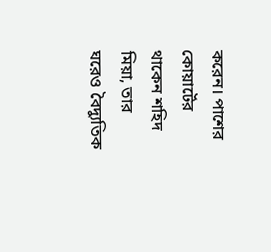করেন। পাশের কোয়ার্টের থাকেন শহিদ মিয়া, তার ঘরেও বৈদ্যুতিক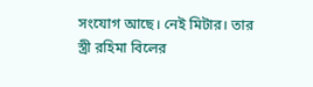সংযোগ আছে। নেই মিটার। তার স্ত্রী রহিমা বিলের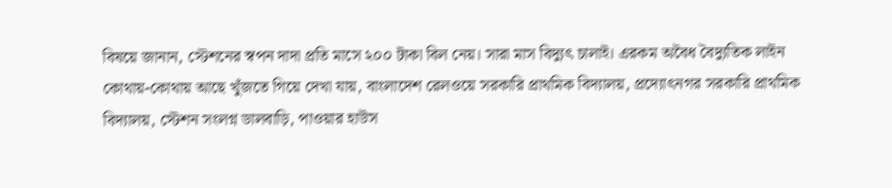বিষয়ে জানান, স্টেশনের স্বপন দাদা প্রতি মাসে ২০০ টাকা বিল নেয়। সারা মাস বিদ্যুৎ চালাই। এরকম অবৈধ বৈদ্যুতিক লাইন কোথায়-কোথায় আছে খুঁজতে গিয়ে দেখা যায়, বাংলাদেশ রেলওয়ে সরকারি প্রাথমিক বিদ্যালয়, প্রদ্যোৎনগর সরকারি প্রাথমিক বিদ্যালয়, স্টেশন সংলগ্ন ডালবাড়ি, পাওয়ার হাউস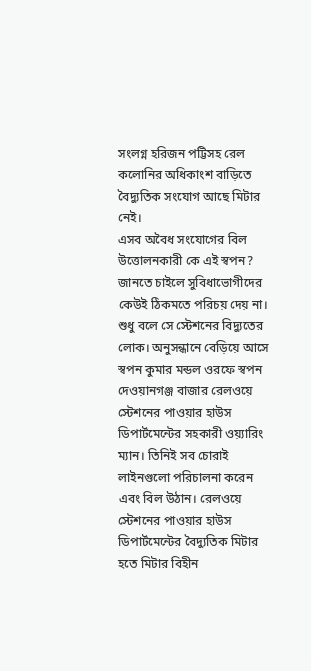সংলগ্ন হরিজন পট্টিসহ রেল কলোনির অধিকাংশ বাড়িতে বৈদ্যুতিক সংযোগ আছে মিটার নেই।
এসব অবৈধ সংযোগের বিল উত্তোলনকারী কে এই স্বপন? জানতে চাইলে সুবিধাভোগীদের কেউই ঠিকমতে পরিচয় দেয় না। শুধু বলে সে স্টেশনের বিদ্যুতের লোক। অনুসন্ধানে বেড়িয়ে আসে স্বপন কুমার মন্ডল ওরফে স্বপন দেওয়ানগঞ্জ বাজার রেলওয়ে স্টেশনের পাওয়ার হাউস ডিপার্টমেন্টের সহকারী ওয়্যারিং ম্যান। তিনিই সব চোরাই লাইনগুলো পরিচালনা করেন এবং বিল উঠান। রেলওয়ে স্টেশনের পাওয়ার হাউস ডিপার্টমেন্টের বৈদ্যুতিক মিটার হতে মিটার বিহীন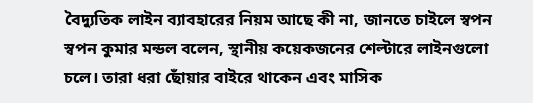বৈদ্যুতিক লাইন ব্যাবহারের নিয়ম আছে কী না, জানতে চাইলে স্বপন স্বপন কুমার মন্ডল বলেন, স্থানীয় কয়েকজনের শেল্টারে লাইনগুলো চলে। তারা ধরা ছোঁয়ার বাইরে থাকেন এবং মাসিক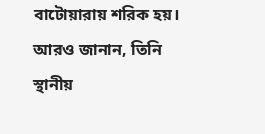বাটোয়ারায় শরিক হয়। আরও জানান, তিনি স্থানীয়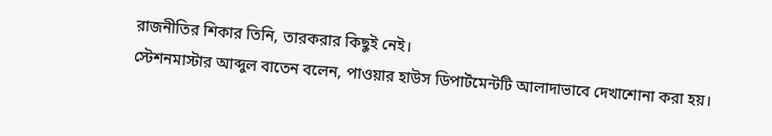রাজনীতির শিকার তিনি, তারকরার কিছুই নেই।
স্টেশনমাস্টার আব্দুল বাতেন বলেন, পাওয়ার হাউস ডিপার্টমেন্টটি আলাদাভাবে দেখাশোনা করা হয়।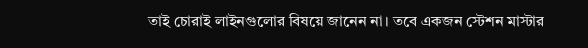তাই চোরাই লাইনগুলোর বিষয়ে জানেন না। তবে একজন স্টেশন মাস্টার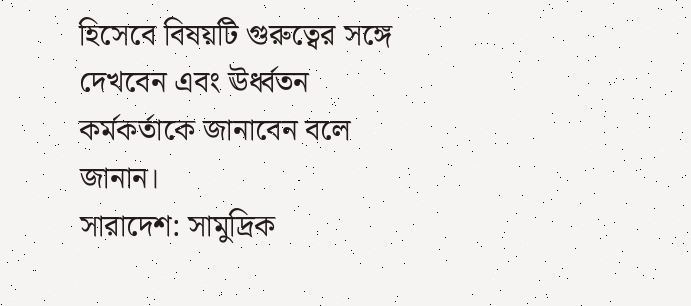হিসেবে বিষয়টি গুরুত্বের সঙ্গে দেখবেন এবং ঊর্ধ্বতন কর্মকর্তাকে জানাবেন বলে জানান।
সারাদেশ: সামুদ্রিক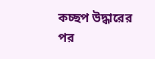কচ্ছপ উদ্ধারের পর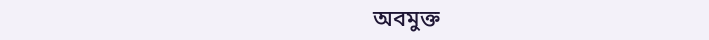অবমুক্ত